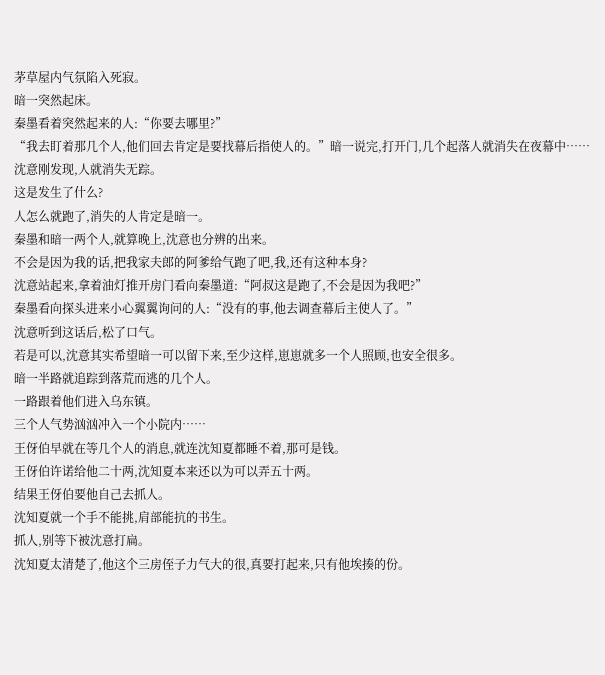茅草屋内气氛陷入死寂。
暗一突然起床。
秦墨看着突然起来的人:“你要去哪里?”
“我去盯着那几个人,他们回去肯定是要找幕后指使人的。”暗一说完,打开门,几个起落人就消失在夜幕中……
沈意刚发现,人就消失无踪。
这是发生了什么?
人怎么就跑了,消失的人肯定是暗一。
秦墨和暗一两个人,就算晚上,沈意也分辨的出来。
不会是因为我的话,把我家夫郎的阿爹给气跑了吧,我,还有这种本身?
沈意站起来,拿着油灯推开房门看向秦墨道:“阿叔这是跑了,不会是因为我吧?”
秦墨看向探头进来小心翼翼询问的人:“没有的事,他去调查幕后主使人了。”
沈意听到这话后,松了口气。
若是可以,沈意其实希望暗一可以留下来,至少这样,崽崽就多一个人照顾,也安全很多。
暗一半路就追踪到落荒而逃的几个人。
一路跟着他们进入乌东镇。
三个人气势汹汹冲入一个小院内……
王伢伯早就在等几个人的消息,就连沈知夏都睡不着,那可是钱。
王伢伯许诺给他二十两,沈知夏本来还以为可以弄五十两。
结果王伢伯要他自己去抓人。
沈知夏就一个手不能挑,肩部能抗的书生。
抓人,别等下被沈意打扁。
沈知夏太清楚了,他这个三房侄子力气大的很,真要打起来,只有他埃揍的份。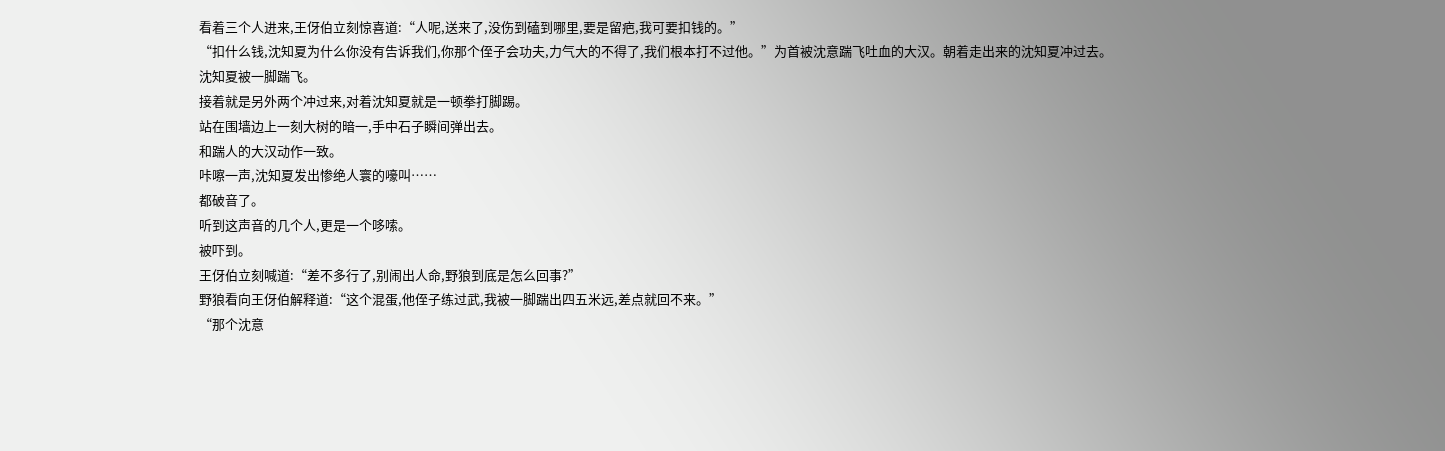看着三个人进来,王伢伯立刻惊喜道:“人呢,送来了,没伤到磕到哪里,要是留疤,我可要扣钱的。”
“扣什么钱,沈知夏为什么你没有告诉我们,你那个侄子会功夫,力气大的不得了,我们根本打不过他。”为首被沈意踹飞吐血的大汉。朝着走出来的沈知夏冲过去。
沈知夏被一脚踹飞。
接着就是另外两个冲过来,对着沈知夏就是一顿拳打脚踢。
站在围墙边上一刻大树的暗一,手中石子瞬间弹出去。
和踹人的大汉动作一致。
咔嚓一声,沈知夏发出惨绝人寰的嚎叫……
都破音了。
听到这声音的几个人,更是一个哆嗦。
被吓到。
王伢伯立刻喊道:“差不多行了,别闹出人命,野狼到底是怎么回事?”
野狼看向王伢伯解释道:“这个混蛋,他侄子练过武,我被一脚踹出四五米远,差点就回不来。”
“那个沈意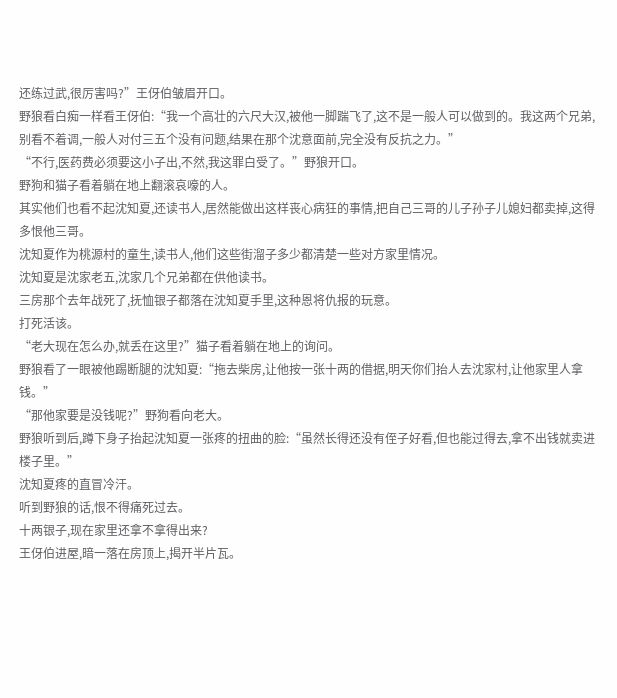还练过武,很厉害吗?”王伢伯皱眉开口。
野狼看白痴一样看王伢伯:“我一个高壮的六尺大汉,被他一脚踹飞了,这不是一般人可以做到的。我这两个兄弟,别看不着调,一般人对付三五个没有问题,结果在那个沈意面前,完全没有反抗之力。”
“不行,医药费必须要这小子出,不然,我这罪白受了。”野狼开口。
野狗和猫子看着躺在地上翻滚哀嚎的人。
其实他们也看不起沈知夏,还读书人,居然能做出这样丧心病狂的事情,把自己三哥的儿子孙子儿媳妇都卖掉,这得多恨他三哥。
沈知夏作为桃源村的童生,读书人,他们这些街溜子多少都清楚一些对方家里情况。
沈知夏是沈家老五,沈家几个兄弟都在供他读书。
三房那个去年战死了,抚恤银子都落在沈知夏手里,这种恩将仇报的玩意。
打死活该。
“老大现在怎么办,就丢在这里?”猫子看着躺在地上的询问。
野狼看了一眼被他踢断腿的沈知夏:“拖去柴房,让他按一张十两的借据,明天你们抬人去沈家村,让他家里人拿钱。”
“那他家要是没钱呢?”野狗看向老大。
野狼听到后,蹲下身子抬起沈知夏一张疼的扭曲的脸:“虽然长得还没有侄子好看,但也能过得去,拿不出钱就卖进楼子里。”
沈知夏疼的直冒冷汗。
听到野狼的话,恨不得痛死过去。
十两银子,现在家里还拿不拿得出来?
王伢伯进屋,暗一落在房顶上,揭开半片瓦。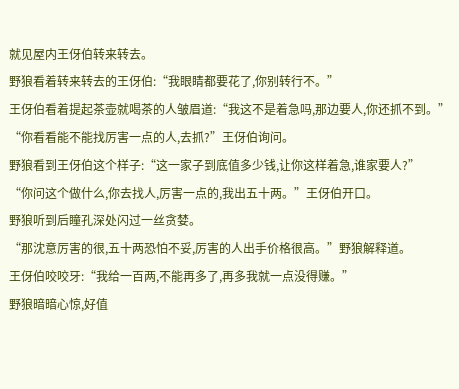就见屋内王伢伯转来转去。
野狼看着转来转去的王伢伯:“我眼睛都要花了,你别转行不。”
王伢伯看着提起茶壶就喝茶的人皱眉道:“我这不是着急吗,那边要人,你还抓不到。”
“你看看能不能找厉害一点的人,去抓?”王伢伯询问。
野狼看到王伢伯这个样子:“这一家子到底值多少钱,让你这样着急,谁家要人?”
“你问这个做什么,你去找人,厉害一点的,我出五十两。”王伢伯开口。
野狼听到后瞳孔深处闪过一丝贪婪。
“那沈意厉害的很,五十两恐怕不妥,厉害的人出手价格很高。”野狼解释道。
王伢伯咬咬牙:“我给一百两,不能再多了,再多我就一点没得赚。”
野狼暗暗心惊,好值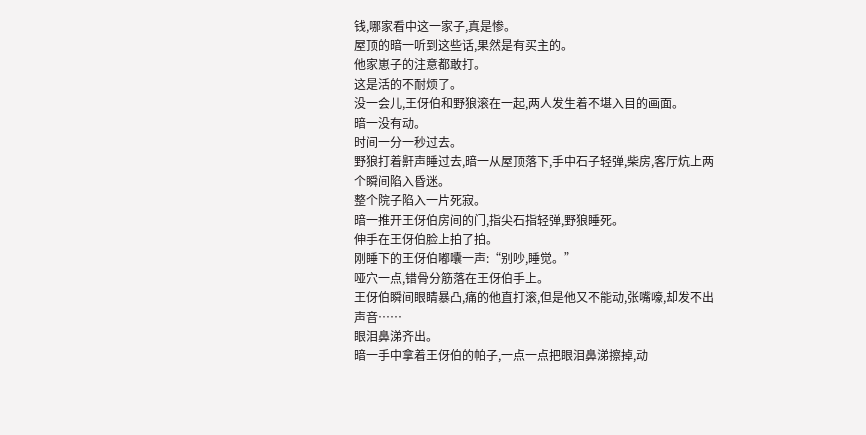钱,哪家看中这一家子,真是惨。
屋顶的暗一听到这些话,果然是有买主的。
他家崽子的注意都敢打。
这是活的不耐烦了。
没一会儿,王伢伯和野狼滚在一起,两人发生着不堪入目的画面。
暗一没有动。
时间一分一秒过去。
野狼打着鼾声睡过去,暗一从屋顶落下,手中石子轻弹,柴房,客厅炕上两个瞬间陷入昏迷。
整个院子陷入一片死寂。
暗一推开王伢伯房间的门,指尖石指轻弹,野狼睡死。
伸手在王伢伯脸上拍了拍。
刚睡下的王伢伯嘟囔一声:“别吵,睡觉。”
哑穴一点,错骨分筋落在王伢伯手上。
王伢伯瞬间眼睛暴凸,痛的他直打滚,但是他又不能动,张嘴嚎,却发不出声音……
眼泪鼻涕齐出。
暗一手中拿着王伢伯的帕子,一点一点把眼泪鼻涕擦掉,动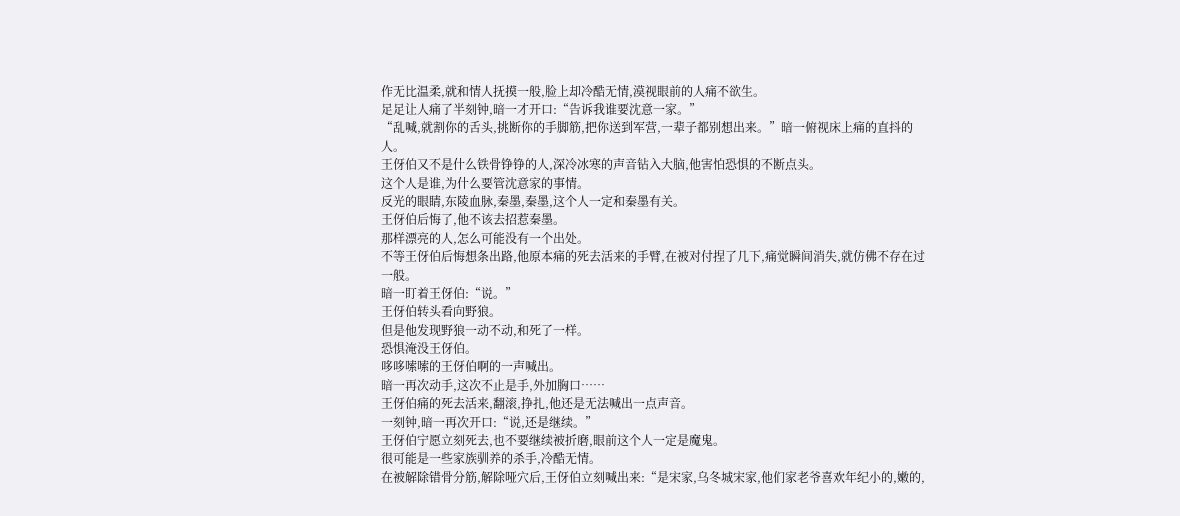作无比温柔,就和情人抚摸一般,脸上却冷酷无情,漠视眼前的人痛不欲生。
足足让人痛了半刻钟,暗一才开口:“告诉我谁要沈意一家。”
“乱喊,就割你的舌头,挑断你的手脚筋,把你送到军营,一辈子都别想出来。”暗一俯视床上痛的直抖的人。
王伢伯又不是什么铁骨铮铮的人,深冷冰寒的声音钻入大脑,他害怕恐惧的不断点头。
这个人是谁,为什么要管沈意家的事情。
反光的眼睛,东陵血脉,秦墨,秦墨,这个人一定和秦墨有关。
王伢伯后悔了,他不该去招惹秦墨。
那样漂亮的人,怎么可能没有一个出处。
不等王伢伯后悔想条出路,他原本痛的死去活来的手臂,在被对付捏了几下,痛觉瞬间消失,就仿佛不存在过一般。
暗一盯着王伢伯:“说。”
王伢伯转头看向野狼。
但是他发现野狼一动不动,和死了一样。
恐惧淹没王伢伯。
哆哆嗦嗦的王伢伯啊的一声喊出。
暗一再次动手,这次不止是手,外加胸口……
王伢伯痛的死去活来,翻滚,挣扎,他还是无法喊出一点声音。
一刻钟,暗一再次开口:“说,还是继续。”
王伢伯宁愿立刻死去,也不要继续被折磨,眼前这个人一定是魔鬼。
很可能是一些家族驯养的杀手,冷酷无情。
在被解除错骨分筋,解除哑穴后,王伢伯立刻喊出来:“是宋家,乌冬城宋家,他们家老爷喜欢年纪小的,嫩的,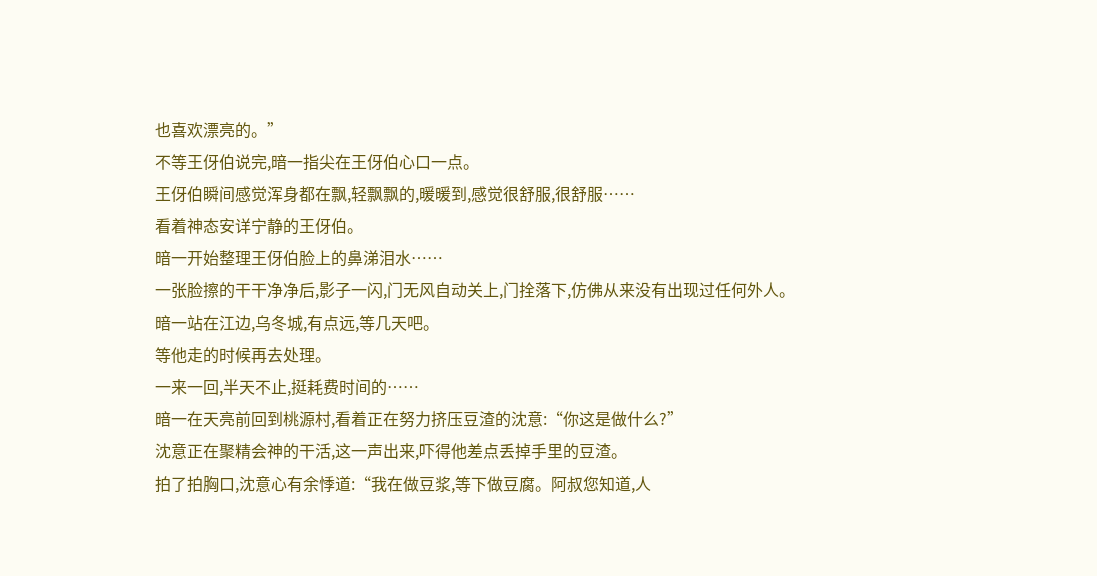也喜欢漂亮的。”
不等王伢伯说完,暗一指尖在王伢伯心口一点。
王伢伯瞬间感觉浑身都在飘,轻飘飘的,暖暖到,感觉很舒服,很舒服……
看着神态安详宁静的王伢伯。
暗一开始整理王伢伯脸上的鼻涕泪水……
一张脸擦的干干净净后,影子一闪,门无风自动关上,门拴落下,仿佛从来没有出现过任何外人。
暗一站在江边,乌冬城,有点远,等几天吧。
等他走的时候再去处理。
一来一回,半天不止,挺耗费时间的……
暗一在天亮前回到桃源村,看着正在努力挤压豆渣的沈意:“你这是做什么?”
沈意正在聚精会神的干活,这一声出来,吓得他差点丢掉手里的豆渣。
拍了拍胸口,沈意心有余悸道:“我在做豆浆,等下做豆腐。阿叔您知道,人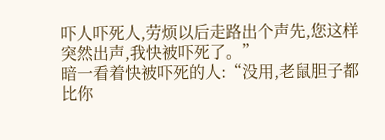吓人吓死人,劳烦以后走路出个声先,您这样突然出声,我快被吓死了。”
暗一看着快被吓死的人:“没用,老鼠胆子都比你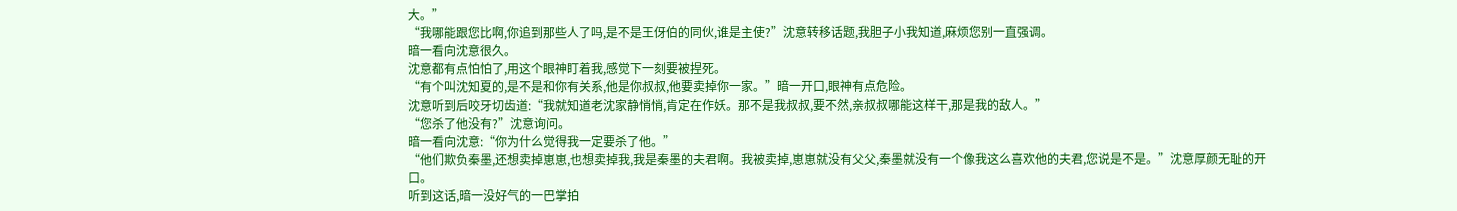大。”
“我哪能跟您比啊,你追到那些人了吗,是不是王伢伯的同伙,谁是主使?”沈意转移话题,我胆子小我知道,麻烦您别一直强调。
暗一看向沈意很久。
沈意都有点怕怕了,用这个眼神盯着我,感觉下一刻要被捏死。
“有个叫沈知夏的,是不是和你有关系,他是你叔叔,他要卖掉你一家。”暗一开口,眼神有点危险。
沈意听到后咬牙切齿道:“我就知道老沈家静悄悄,肯定在作妖。那不是我叔叔,要不然,亲叔叔哪能这样干,那是我的敌人。”
“您杀了他没有?”沈意询问。
暗一看向沈意:“你为什么觉得我一定要杀了他。”
“他们欺负秦墨,还想卖掉崽崽,也想卖掉我,我是秦墨的夫君啊。我被卖掉,崽崽就没有父父,秦墨就没有一个像我这么喜欢他的夫君,您说是不是。”沈意厚颜无耻的开口。
听到这话,暗一没好气的一巴掌拍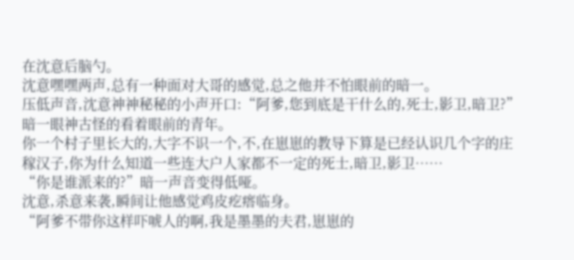在沈意后脑勺。
沈意嘿嘿两声,总有一种面对大哥的感觉,总之他并不怕眼前的暗一。
压低声音,沈意神神秘秘的小声开口:“阿爹,您到底是干什么的,死士,影卫,暗卫?”
暗一眼神古怪的看着眼前的青年。
你一个村子里长大的,大字不识一个,不,在崽崽的教导下算是已经认识几个字的庄稼汉子,你为什么知道一些连大户人家都不一定的死士,暗卫,影卫……
“你是谁派来的?”暗一声音变得低哑。
沈意,杀意来袭,瞬间让他感觉鸡皮疙瘩临身。
“阿爹不带你这样吓唬人的啊,我是墨墨的夫君,崽崽的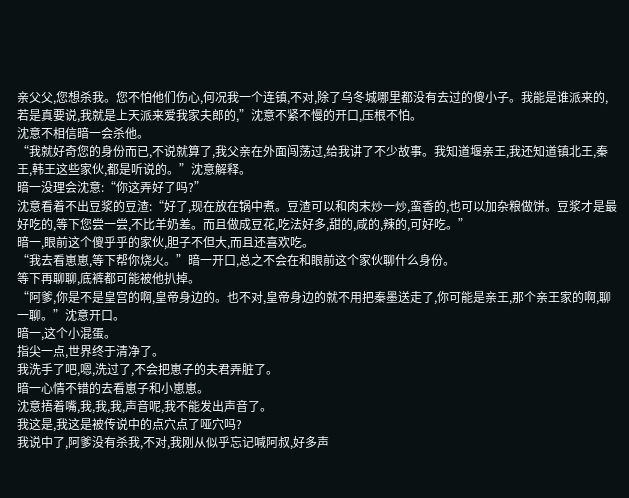亲父父,您想杀我。您不怕他们伤心,何况我一个连镇,不对,除了乌冬城哪里都没有去过的傻小子。我能是谁派来的,若是真要说,我就是上天派来爱我家夫郎的,”沈意不紧不慢的开口,压根不怕。
沈意不相信暗一会杀他。
“我就好奇您的身份而已,不说就算了,我父亲在外面闯荡过,给我讲了不少故事。我知道堰亲王,我还知道镇北王,秦王,韩王这些家伙,都是听说的。”沈意解释。
暗一没理会沈意:“你这弄好了吗?”
沈意看着不出豆浆的豆渣:“好了,现在放在锅中煮。豆渣可以和肉末炒一炒,蛮香的,也可以加杂粮做饼。豆浆才是最好吃的,等下您尝一尝,不比羊奶差。而且做成豆花,吃法好多,甜的,咸的,辣的,可好吃。”
暗一,眼前这个傻乎乎的家伙,胆子不但大,而且还喜欢吃。
“我去看崽崽,等下帮你烧火。”暗一开口,总之不会在和眼前这个家伙聊什么身份。
等下再聊聊,底裤都可能被他扒掉。
“阿爹,你是不是皇宫的啊,皇帝身边的。也不对,皇帝身边的就不用把秦墨送走了,你可能是亲王,那个亲王家的啊,聊一聊。”沈意开口。
暗一,这个小混蛋。
指尖一点,世界终于清净了。
我洗手了吧,嗯,洗过了,不会把崽子的夫君弄脏了。
暗一心情不错的去看崽子和小崽崽。
沈意捂着嘴,我,我,我,声音呢,我不能发出声音了。
我这是,我这是被传说中的点穴点了哑穴吗?
我说中了,阿爹没有杀我,不对,我刚从似乎忘记喊阿叔,好多声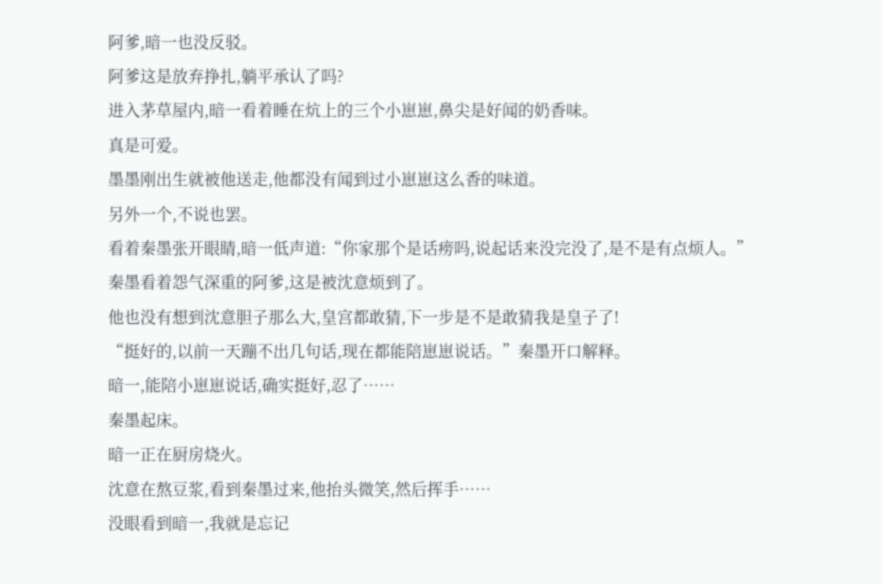阿爹,暗一也没反驳。
阿爹这是放弃挣扎,躺平承认了吗?
进入茅草屋内,暗一看着睡在炕上的三个小崽崽,鼻尖是好闻的奶香味。
真是可爱。
墨墨刚出生就被他送走,他都没有闻到过小崽崽这么香的味道。
另外一个,不说也罢。
看着秦墨张开眼睛,暗一低声道:“你家那个是话痨吗,说起话来没完没了,是不是有点烦人。”
秦墨看着怨气深重的阿爹,这是被沈意烦到了。
他也没有想到沈意胆子那么大,皇宫都敢猜,下一步是不是敢猜我是皇子了!
“挺好的,以前一天蹦不出几句话,现在都能陪崽崽说话。”秦墨开口解释。
暗一,能陪小崽崽说话,确实挺好,忍了……
秦墨起床。
暗一正在厨房烧火。
沈意在熬豆浆,看到秦墨过来,他抬头微笑,然后挥手……
没眼看到暗一,我就是忘记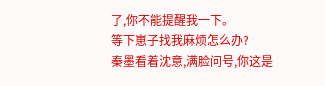了,你不能提醒我一下。
等下崽子找我麻烦怎么办?
秦墨看着沈意,满脸问号,你这是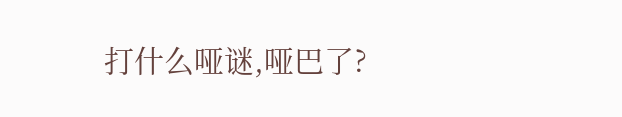打什么哑谜,哑巴了?